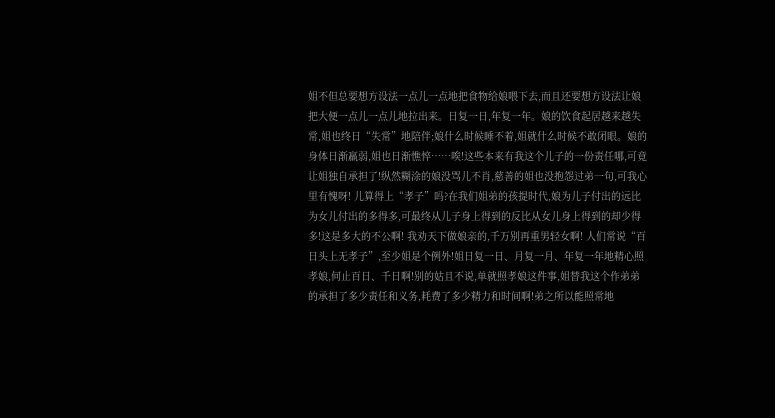姐不但总要想方设法一点儿一点地把食物给娘喂下去,而且还要想方设法让娘把大便一点儿一点儿地拉出来。日复一日,年复一年。娘的饮食起居越来越失常,姐也终日“失常”地陪伴;娘什么时候睡不着,姐就什么时候不敢闭眼。娘的身体日渐羸弱,姐也日渐憔悴……唉!这些本来有我这个儿子的一份责任哪,可竟让姐独自承担了!纵然糊涂的娘没骂儿不肖,慈善的姐也没抱怨过弟一句,可我心里有愧呀! 儿算得上“孝子”吗?在我们姐弟的孩提时代,娘为儿子付出的远比为女儿付出的多得多,可最终从儿子身上得到的反比从女儿身上得到的却少得多!这是多大的不公啊! 我劝天下做娘亲的,千万别再重男轻女啊! 人们常说“百日头上无孝子”,至少姐是个例外!姐日复一日、月复一月、年复一年地精心照孝娘,何止百日、千日啊!别的姑且不说,单就照孝娘这件事,姐替我这个作弟弟的承担了多少责任和义务,耗费了多少精力和时间啊!弟之所以能照常地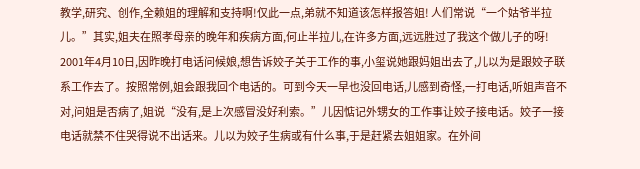教学,研究、创作,全赖姐的理解和支持啊!仅此一点,弟就不知道该怎样报答姐! 人们常说“一个姑爷半拉儿。”其实,姐夫在照孝母亲的晚年和疾病方面,何止半拉儿,在许多方面,远远胜过了我这个做儿子的呀! 2001年4月10日,因昨晚打电话问候娘,想告诉姣子关于工作的事,小玺说她跟妈姐出去了,儿以为是跟姣子联系工作去了。按照常例,姐会跟我回个电话的。可到今天一早也没回电话,儿感到奇怪,一打电话,听姐声音不对,问姐是否病了,姐说“没有,是上次感冒没好利索。”儿因惦记外甥女的工作事让姣子接电话。姣子一接电话就禁不住哭得说不出话来。儿以为姣子生病或有什么事,于是赶紧去姐姐家。在外间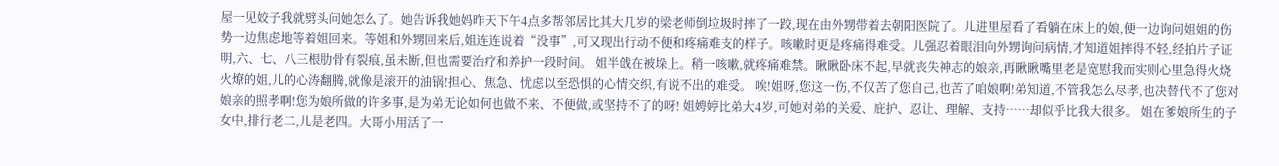屋一见姣子我就劈头问她怎么了。她告诉我她妈昨天下午4点多帮邻居比其大几岁的梁老师倒垃圾时摔了一跤,现在由外甥带着去朝阳医院了。儿进里屋看了看躺在床上的娘,便一边询问姐姐的伤势一边焦虑地等着姐回来。等姐和外甥回来后,姐连连说着“没事”,可又现出行动不便和疼痛难支的样子。咳嗽时更是疼痛得难受。儿强忍着眼泪向外甥询问病情,才知道姐摔得不轻,经拍片子证明,六、七、八三根肋骨有裂痕,虽未断,但也需要治疗和养护一段时间。 姐半戗在被垛上。稍一咳嗽,就疼痛难禁。瞅瞅卧床不起,早就丧失神志的娘亲,再瞅瞅嘴里老是宽慰我而实则心里急得火烧火燎的姐,儿的心涛翻腾,就像是滚开的油锅!担心、焦急、忧虑以至恐惧的心情交织,有说不出的难受。 唉!姐呀,您这一伤,不仅苦了您自己,也苦了咱娘啊!弟知道,不管我怎么尽孝,也决替代不了您对娘亲的照孝啊!您为娘所做的许多事,是为弟无论如何也做不来、不便做,或坚持不了的呀! 姐娉婷比弟大4岁,可她对弟的关爱、庇护、忍让、理解、支持……却似乎比我大很多。 姐在爹娘所生的子女中,排行老二,儿是老四。大哥小用活了一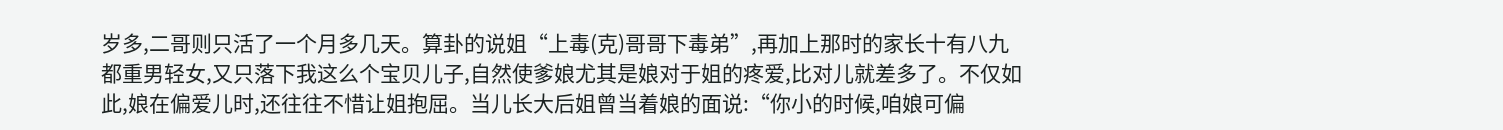岁多,二哥则只活了一个月多几天。算卦的说姐“上毒(克)哥哥下毒弟”,再加上那时的家长十有八九都重男轻女,又只落下我这么个宝贝儿子,自然使爹娘尤其是娘对于姐的疼爱,比对儿就差多了。不仅如此,娘在偏爱儿时,还往往不惜让姐抱屈。当儿长大后姐曾当着娘的面说:“你小的时候,咱娘可偏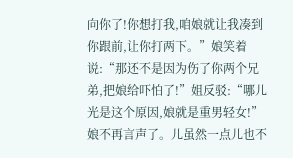向你了!你想打我,咱娘就让我凑到你跟前,让你打两下。”娘笑着说:“那还不是因为伤了你两个兄弟,把娘给吓怕了!”姐反驳:“哪儿光是这个原因,娘就是重男轻女!”娘不再言声了。儿虽然一点儿也不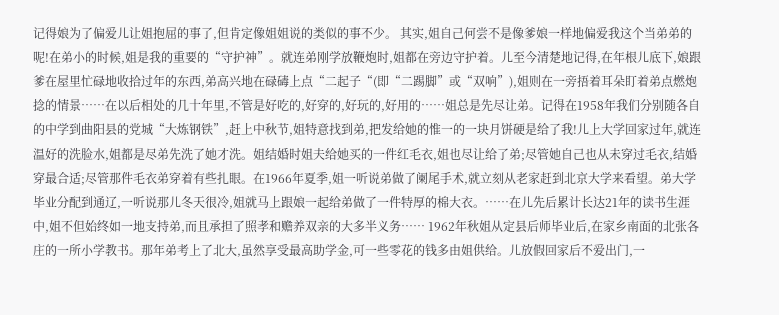记得娘为了偏爱儿让姐抱屈的事了,但肯定像姐姐说的类似的事不少。 其实,姐自己何尝不是像爹娘一样地偏爱我这个当弟弟的呢!在弟小的时候,姐是我的重要的“守护神”。就连弟刚学放鞭炮时,姐都在旁边守护着。儿至今清楚地记得,在年根儿底下,娘跟爹在屋里忙碌地收拾过年的东西,弟高兴地在碌碡上点“二起子“(即“二踢脚”或“双响”),姐则在一旁捂着耳朵盯着弟点燃炮捻的情景……在以后相处的几十年里,不管是好吃的,好穿的,好玩的,好用的……姐总是先尽让弟。记得在1958年我们分别随各自的中学到曲阳县的党城“大炼钢铁”,赶上中秋节,姐特意找到弟,把发给她的惟一的一块月饼硬是给了我!儿上大学回家过年,就连温好的洗脸水,姐都是尽弟先洗了她才洗。姐结婚时姐夫给她买的一件红毛衣,姐也尽让给了弟;尽管她自己也从未穿过毛衣,结婚穿最合适;尽管那件毛衣弟穿着有些扎眼。在1966年夏季,姐一听说弟做了阑尾手术,就立刻从老家赶到北京大学来看望。弟大学毕业分配到通辽,一听说那儿冬天很冷,姐就马上跟娘一起给弟做了一件特厚的棉大衣。……在儿先后累计长达21年的读书生涯中,姐不但始终如一地支持弟,而且承担了照孝和赡养双亲的大多半义务…… 1962年秋姐从定县后师毕业后,在家乡南面的北张各庄的一所小学教书。那年弟考上了北大,虽然享受最高助学金,可一些零花的钱多由姐供给。儿放假回家后不爱出门,一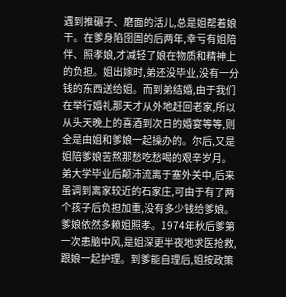遇到推碾子、磨面的活儿,总是姐帮着娘干。在爹身陷囹圄的后两年,幸亏有姐陪伴、照孝娘,才减轻了娘在物质和精神上的负担。姐出嫁时,弟还没毕业,没有一分钱的东西送给姐。而到弟结婚,由于我们在举行婚礼那天才从外地赶回老家,所以从头天晚上的喜酒到次日的婚宴等等,则全是由姐和爹娘一起操办的。尔后,又是姐陪爹娘苦熬那愁吃愁喝的艰辛岁月。弟大学毕业后颠沛流离于塞外关中,后来虽调到离家较近的石家庄,可由于有了两个孩子后负担加重,没有多少钱给爹娘。爹娘依然多赖姐照孝。1974年秋后爹第一次患脑中风,是姐深更半夜地求医抢救,跟娘一起护理。到爹能自理后,姐按政策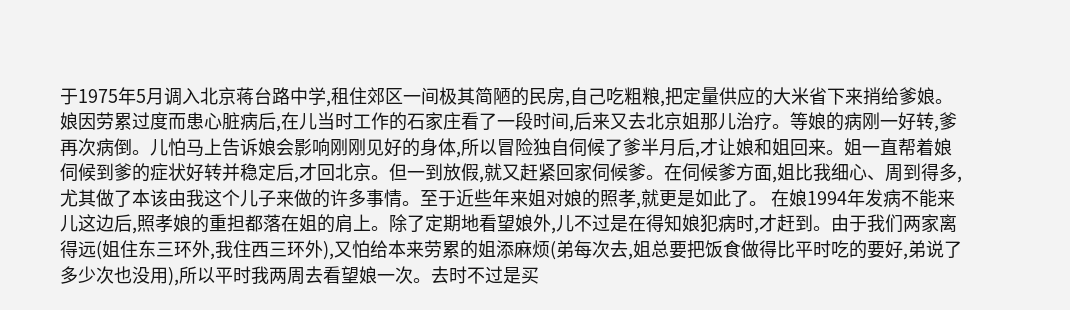于1975年5月调入北京蒋台路中学,租住郊区一间极其简陋的民房,自己吃粗粮,把定量供应的大米省下来捎给爹娘。娘因劳累过度而患心脏病后,在儿当时工作的石家庄看了一段时间,后来又去北京姐那儿治疗。等娘的病刚一好转,爹再次病倒。儿怕马上告诉娘会影响刚刚见好的身体,所以冒险独自伺候了爹半月后,才让娘和姐回来。姐一直帮着娘伺候到爹的症状好转并稳定后,才回北京。但一到放假,就又赶紧回家伺候爹。在伺候爹方面,姐比我细心、周到得多,尤其做了本该由我这个儿子来做的许多事情。至于近些年来姐对娘的照孝,就更是如此了。 在娘1994年发病不能来儿这边后,照孝娘的重担都落在姐的肩上。除了定期地看望娘外,儿不过是在得知娘犯病时,才赶到。由于我们两家离得远(姐住东三环外,我住西三环外),又怕给本来劳累的姐添麻烦(弟每次去,姐总要把饭食做得比平时吃的要好,弟说了多少次也没用),所以平时我两周去看望娘一次。去时不过是买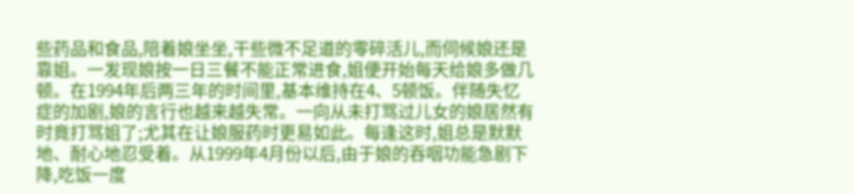些药品和食品,陪着娘坐坐,干些微不足道的零碎活儿,而伺候娘还是靠姐。一发现娘按一日三餐不能正常进食,姐便开始每天给娘多做几顿。在1994年后两三年的时间里,基本维持在4、5顿饭。伴随失忆症的加剧,娘的言行也越来越失常。一向从未打骂过儿女的娘居然有时竟打骂姐了;尤其在让娘服药时更易如此。每逢这时,姐总是默默地、耐心地忍受着。从1999年4月份以后,由于娘的吞咽功能急剧下降,吃饭一度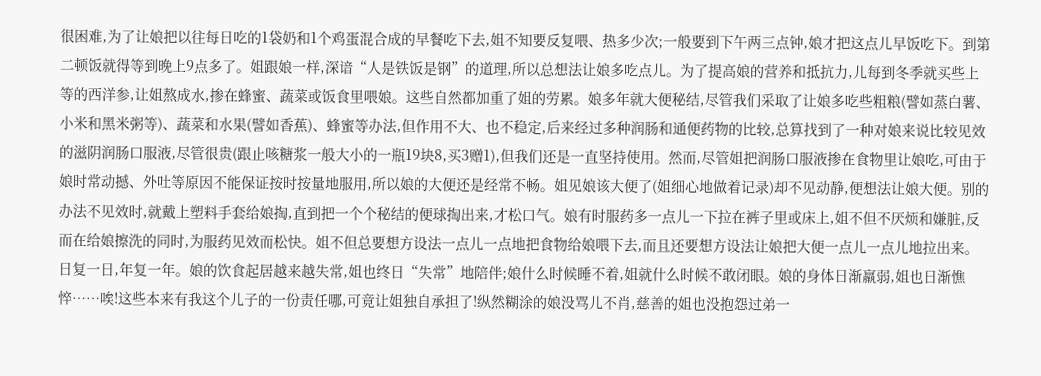很困难,为了让娘把以往每日吃的1袋奶和1个鸡蛋混合成的早餐吃下去,姐不知要反复喂、热多少次;一般要到下午两三点钟,娘才把这点儿早饭吃下。到第二顿饭就得等到晚上9点多了。姐跟娘一样,深谙“人是铁饭是钢”的道理,所以总想法让娘多吃点儿。为了提高娘的营养和抵抗力,儿每到冬季就买些上等的西洋参,让姐熬成水,掺在蜂蜜、蔬菜或饭食里喂娘。这些自然都加重了姐的劳累。娘多年就大便秘结,尽管我们采取了让娘多吃些粗粮(譬如蒸白薯、小米和黑米粥等)、蔬菜和水果(譬如香蕉)、蜂蜜等办法,但作用不大、也不稳定,后来经过多种润肠和通便药物的比较,总算找到了一种对娘来说比较见效的滋阴润肠口服液,尽管很贵(跟止咳糖浆一般大小的一瓶19块8,买3赠1),但我们还是一直坚持使用。然而,尽管姐把润肠口服液掺在食物里让娘吃,可由于娘时常动撼、外吐等原因不能保证按时按量地服用,所以娘的大便还是经常不畅。姐见娘该大便了(姐细心地做着记录)却不见动静,便想法让娘大便。别的办法不见效时,就戴上塑料手套给娘掏,直到把一个个秘结的便球掏出来,才松口气。娘有时服药多一点儿一下拉在裤子里或床上,姐不但不厌烦和嫌脏,反而在给娘擦洗的同时,为服药见效而松快。姐不但总要想方设法一点儿一点地把食物给娘喂下去,而且还要想方设法让娘把大便一点儿一点儿地拉出来。日复一日,年复一年。娘的饮食起居越来越失常,姐也终日“失常”地陪伴;娘什么时候睡不着,姐就什么时候不敢闭眼。娘的身体日渐羸弱,姐也日渐憔悴……唉!这些本来有我这个儿子的一份责任哪,可竟让姐独自承担了!纵然糊涂的娘没骂儿不肖,慈善的姐也没抱怨过弟一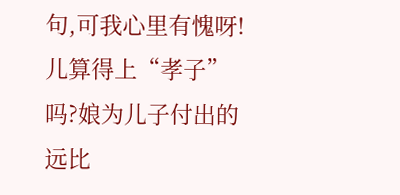句,可我心里有愧呀! 儿算得上“孝子”吗?娘为儿子付出的远比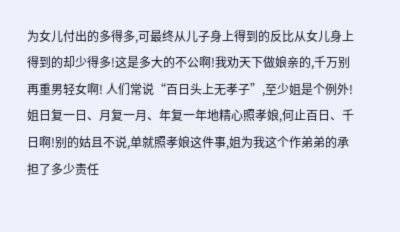为女儿付出的多得多,可最终从儿子身上得到的反比从女儿身上得到的却少得多!这是多大的不公啊!我劝天下做娘亲的,千万别再重男轻女啊! 人们常说“百日头上无孝子”,至少姐是个例外!姐日复一日、月复一月、年复一年地精心照孝娘,何止百日、千日啊!别的姑且不说,单就照孝娘这件事,姐为我这个作弟弟的承担了多少责任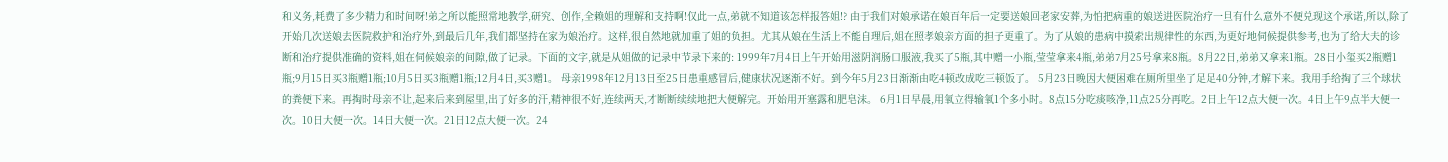和义务,耗费了多少精力和时间呀!弟之所以能照常地教学,研究、创作,全赖姐的理解和支持啊!仅此一点,弟就不知道该怎样报答姐!? 由于我们对娘承诺在娘百年后一定要送娘回老家安葬,为怕把病重的娘送进医院治疗一旦有什么意外不便兑现这个承诺,所以,除了开始几次送娘去医院救护和治疗外,到最后几年,我们都坚持在家为娘治疗。这样,很自然地就加重了姐的负担。尤其从娘在生活上不能自理后,姐在照孝娘亲方面的担子更重了。为了从娘的患病中摸索出规律性的东西,为更好地伺候提供参考,也为了给大夫的诊断和治疗提供准确的资料,姐在伺候娘亲的间隙,做了记录。下面的文字,就是从姐做的记录中节录下来的: 1999年7月4日上午开始用滋阴润肠口服液,我买了5瓶,其中赠一小瓶,莹莹拿来4瓶,弟弟7月25号拿来8瓶。8月22日,弟弟又拿来1瓶。28日小玺买2瓶赠1瓶;9月15日买3瓶赠1瓶;10月5日买3瓶赠1瓶;12月4日,买3赠1。 母亲1998年12月13日至25日患重感冒后,健康状况逐渐不好。到今年5月23日渐渐由吃4顿改成吃三顿饭了。 5月23日晚因大便困难在厕所里坐了足足40分钟,才解下来。我用手给掏了三个球状的粪便下来。再掏时母亲不让,起来后来到屋里,出了好多的汗,精神很不好,连续两天,才断断续续地把大便解完。开始用开塞露和肥皂沫。 6月1日早晨,用氧立得输氧1个多小时。8点15分吃痰咳净,11点25分再吃。2日上午12点大便一次。4日上午9点半大便一次。10日大便一次。14日大便一次。21日12点大便一次。24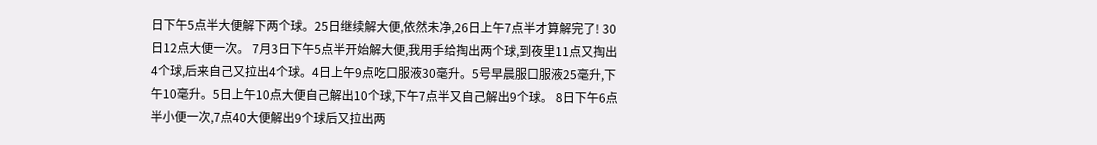日下午5点半大便解下两个球。25日继续解大便,依然未净,26日上午7点半才算解完了! 30日12点大便一次。 7月3日下午5点半开始解大便,我用手给掏出两个球,到夜里11点又掏出4个球,后来自己又拉出4个球。4日上午9点吃口服液30毫升。5号早晨服口服液25毫升,下午10毫升。5日上午10点大便自己解出10个球,下午7点半又自己解出9个球。 8日下午6点半小便一次,7点40大便解出9个球后又拉出两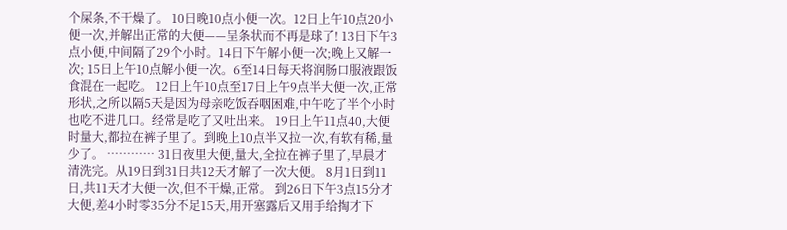个屎条,不干燥了。 10日晚10点小便一次。12日上午10点20小便一次,并解出正常的大便——呈条状而不再是球了! 13日下午3点小便,中间隔了29个小时。14日下午解小便一次;晚上又解一次; 15日上午10点解小便一次。6至14日每天将润肠口服液跟饭食混在一起吃。 12日上午10点至17日上午9点半大便一次,正常形状,之所以隔5天是因为母亲吃饭吞咽困难,中午吃了半个小时也吃不进几口。经常是吃了又吐出来。 19日上午11点40,大便时量大,都拉在裤子里了。到晚上10点半又拉一次,有软有稀,量少了。 ………… 31日夜里大便,量大,全拉在裤子里了,早晨才清洗完。从19日到31日共12天才解了一次大便。 8月1日到11日,共11天才大便一次,但不干燥,正常。 到26日下午3点15分才大便,差4小时零35分不足15天,用开塞露后又用手给掏才下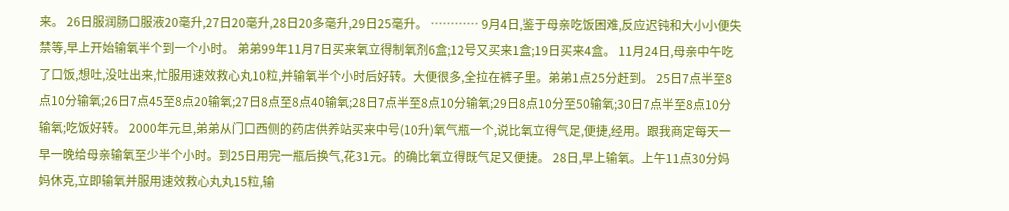来。 26日服润肠口服液20毫升,27日20毫升,28日20多毫升,29日25毫升。 ………… 9月4日,鉴于母亲吃饭困难,反应迟钝和大小小便失禁等,早上开始输氧半个到一个小时。 弟弟99年11月7日买来氧立得制氧剂6盒;12号又买来1盒;19日买来4盒。 11月24日,母亲中午吃了口饭,想吐,没吐出来,忙服用速效救心丸10粒,并输氧半个小时后好转。大便很多,全拉在裤子里。弟弟1点25分赶到。 25日7点半至8点10分输氧;26日7点45至8点20输氧;27日8点至8点40输氧;28日7点半至8点10分输氧;29日8点10分至50输氧;30日7点半至8点10分输氧;吃饭好转。 2000年元旦,弟弟从门口西侧的药店供养站买来中号(10升)氧气瓶一个,说比氧立得气足,便捷,经用。跟我商定每天一早一晚给母亲输氧至少半个小时。到25日用完一瓶后换气,花31元。的确比氧立得既气足又便捷。 28日,早上输氧。上午11点30分妈妈休克,立即输氧并服用速效救心丸丸15粒,输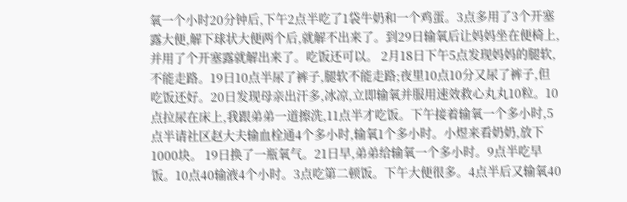氧一个小时20分钟后,下午2点半吃了1袋牛奶和一个鸡蛋。3点多用了3个开塞露大便,解下球状大便两个后,就解不出来了。到29日输氧后让妈妈坐在便椅上,并用了个开塞露就解出来了。吃饭还可以。 2月18日下午5点发现妈妈的腿软,不能走路。19日10点半尿了裤子,腿软不能走路;夜里10点10分又尿了裤子,但吃饭还好。20日发现母亲出汗多,冰凉,立即输氧并服用速效救心丸丸10粒。10点拉尿在床上,我跟弟弟一道擦洗,11点半才吃饭。下午接着输氧一个多小时,5点半请社区赵大夫输血栓通4个多小时,输氧1个多小时。小煜来看奶奶,放下1000块。 19日换了一瓶氧气。21日早,弟弟给输氧一个多小时。9点半吃早饭。10点40输液4个小时。3点吃第二顿饭。下午大便很多。4点半后又输氧40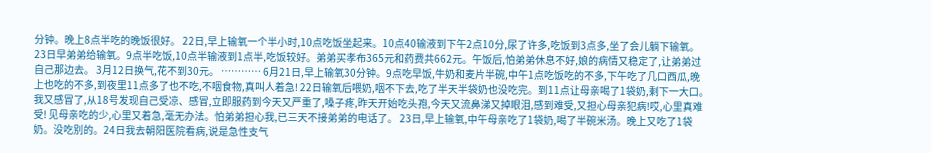分钟。晚上8点半吃的晚饭很好。 22日,早上输氧一个半小时,10点吃饭坐起来。10点40输液到下午2点10分,尿了许多,吃饭到3点多,坐了会儿躺下输氧。 23日早弟弟给输氧。9点半吃饭,10点半输液到1点半,吃饭较好。弟弟买孝布365元和药费共662元。午饭后,怕弟弟休息不好,娘的病情又稳定了,让弟弟过自己那边去。 3月12日换气,花不到30元。 ………… 6月21日,早上输氧30分钟。9点吃早饭,牛奶和麦片半碗,中午1点吃饭吃的不多,下午吃了几口西瓜,晚上也吃的不多,到夜里11点多了也不吃,不咽食物,真叫人着急! 22日输氧后喂奶,咽不下去,吃了半天半袋奶也没吃完。到11点让母亲喝了1袋奶,剩下一大口。我又感冒了,从18号发现自己受凉、感冒,立即服药到今天又严重了,嗓子疼,昨天开始吃头孢,今天又流鼻涕又掉眼泪,感到难受,又担心母亲犯病!哎,心里真难受! 见母亲吃的少,心里又着急,毫无办法。怕弟弟担心我,已三天不接弟弟的电话了。 23日,早上输氧,中午母亲吃了1袋奶,喝了半碗米汤。晚上又吃了1袋奶。没吃别的。24日我去朝阳医院看病,说是急性支气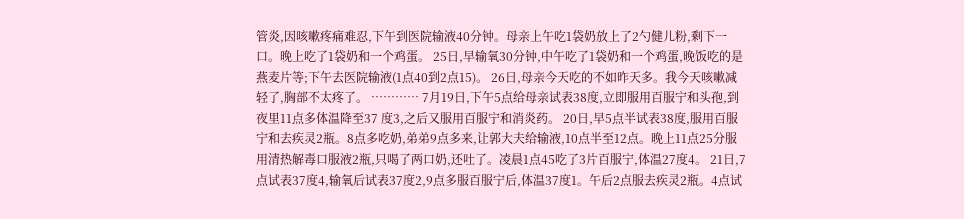管炎,因咳嗽疼痛难忍,下午到医院输液40分钟。母亲上午吃1袋奶放上了2勺健儿粉,剩下一口。晚上吃了1袋奶和一个鸡蛋。 25日,早输氧30分钟,中午吃了1袋奶和一个鸡蛋,晚饭吃的是燕麦片等;下午去医院输液(1点40到2点15)。 26日,母亲今天吃的不如昨天多。我今天咳嗽减轻了,胸部不太疼了。 ………… 7月19日,下午5点给母亲试表38度,立即服用百服宁和头孢,到夜里11点多体温降至37 度3,之后又服用百服宁和消炎药。 20日,早5点半试表38度,服用百服宁和去疾灵2瓶。8点多吃奶,弟弟9点多来,让郭大夫给输液,10点半至12点。晚上11点25分服用清热解毒口服液2瓶,只喝了两口奶,还吐了。凌晨1点45吃了3片百服宁,体温27度4。 21日,7点试表37度4,输氧后试表37度2,9点多服百服宁后,体温37度1。午后2点服去疾灵2瓶。4点试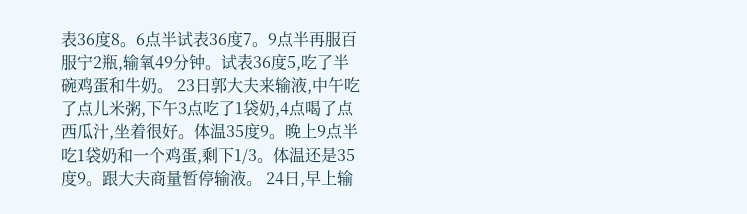表36度8。6点半试表36度7。9点半再服百服宁2瓶,输氧49分钟。试表36度5,吃了半碗鸡蛋和牛奶。 23日郭大夫来输液,中午吃了点儿米粥,下午3点吃了1袋奶,4点喝了点西瓜汁,坐着很好。体温35度9。晚上9点半吃1袋奶和一个鸡蛋,剩下1/3。体温还是35度9。跟大夫商量暂停输液。 24日,早上输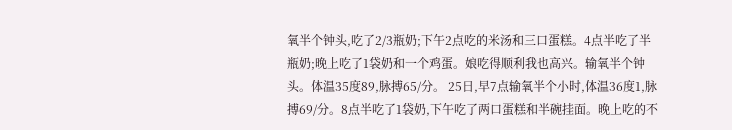氧半个钟头,吃了2/3瓶奶;下午2点吃的米汤和三口蛋糕。4点半吃了半瓶奶;晚上吃了1袋奶和一个鸡蛋。娘吃得顺利我也高兴。输氧半个钟头。体温35度89,脉搏65/分。 25日,早7点输氧半个小时,体温36度1,脉搏69/分。8点半吃了1袋奶,下午吃了两口蛋糕和半碗挂面。晚上吃的不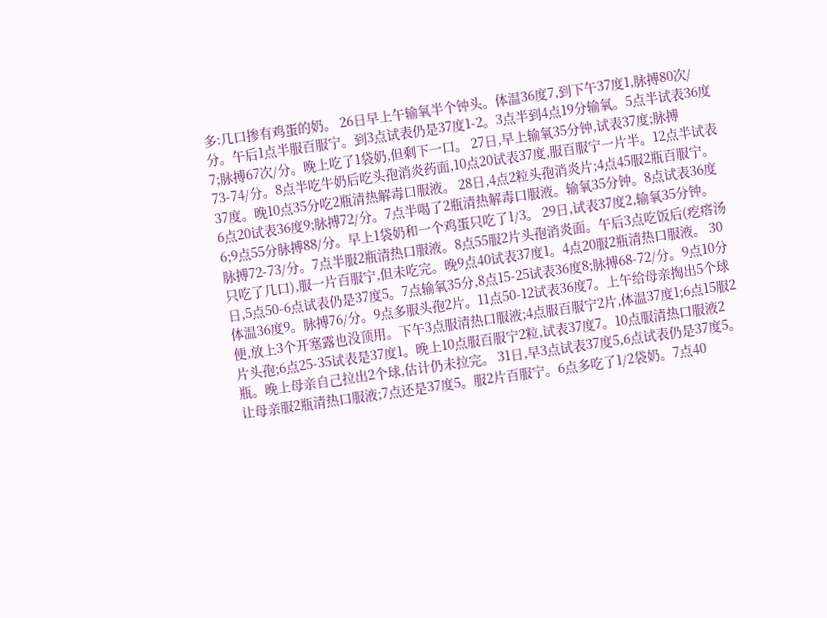多:几口掺有鸡蛋的奶。 26日早上午输氧半个钟头。体温36度7,到下午37度1,脉搏80次/分。午后1点半服百服宁。到3点试表仍是37度1-2。3点半到4点19分输氧。5点半试表36度7;脉搏67次/分。晚上吃了1袋奶,但剩下一口。 27日,早上输氧35分钟,试表37度;脉搏73-74/分。8点半吃牛奶后吃头孢消炎药面,10点20试表37度,服百服宁一片半。12点半试表37度。晚10点35分吃2瓶清热解毒口服液。 28日,4点2粒头孢消炎片;4点45服2瓶百服宁。6点20试表36度9;脉搏72/分。7点半喝了2瓶清热解毒口服液。输氧35分钟。8点试表36度6;9点55分脉搏88/分。早上1袋奶和一个鸡蛋只吃了1/3。 29日,试表37度2,输氧35分钟。脉搏72-73/分。7点半服2瓶清热口服液。8点55服2片头孢消炎面。午后3点吃饭后(疙瘩汤只吃了几口),服一片百服宁,但未吃完。晚9点40试表37度1。4点20服2瓶清热口服液。 30日,5点50-6点试表仍是37度5。7点输氧35分,8点15-25试表36度8;脉搏68-72/分。9点10分体温36度9。脉搏76/分。9点多服头孢2片。11点50-12试表36度7。上午给母亲掏出5个球便,放上3个开塞露也没顶用。下午3点服清热口服液;4点服百服宁2片,体温37度1;6点15服2片头孢;6点25-35试表是37度1。晚上10点服百服宁2粒,试表37度7。10点服清热口服液2瓶。晚上母亲自己拉出2个球,估计仍未拉完。 31日,早3点试表37度5,6点试表仍是37度5。让母亲服2瓶清热口服液;7点还是37度5。服2片百服宁。6点多吃了1/2袋奶。7点40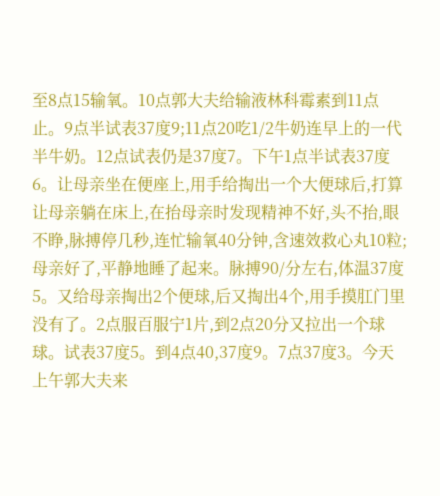至8点15输氧。10点郭大夫给输液林科霉素到11点止。9点半试表37度9;11点20吃1/2牛奶连早上的一代半牛奶。12点试表仍是37度7。下午1点半试表37度6。让母亲坐在便座上,用手给掏出一个大便球后,打算让母亲躺在床上,在抬母亲时发现精神不好,头不抬,眼不睁,脉搏停几秒,连忙输氧40分钟,含速效救心丸10粒;母亲好了,平静地睡了起来。脉搏90/分左右,体温37度5。又给母亲掏出2个便球,后又掏出4个,用手摸肛门里没有了。2点服百服宁1片,到2点20分又拉出一个球球。试表37度5。到4点40,37度9。7点37度3。今天上午郭大夫来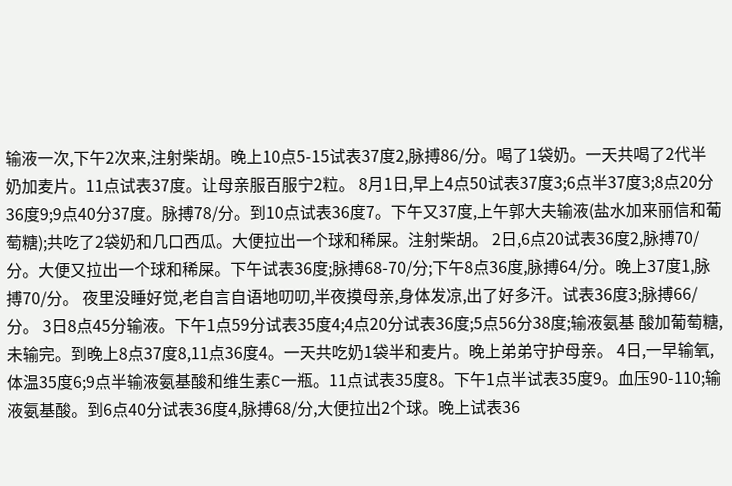输液一次,下午2次来,注射柴胡。晚上10点5-15试表37度2,脉搏86/分。喝了1袋奶。一天共喝了2代半奶加麦片。11点试表37度。让母亲服百服宁2粒。 8月1日,早上4点50试表37度3;6点半37度3;8点20分36度9;9点40分37度。脉搏78/分。到10点试表36度7。下午又37度,上午郭大夫输液(盐水加来丽信和葡萄糖);共吃了2袋奶和几口西瓜。大便拉出一个球和稀屎。注射柴胡。 2日,6点20试表36度2,脉搏70/分。大便又拉出一个球和稀屎。下午试表36度;脉搏68-70/分;下午8点36度,脉搏64/分。晚上37度1,脉搏70/分。 夜里没睡好觉,老自言自语地叨叨,半夜摸母亲,身体发凉,出了好多汗。试表36度3;脉搏66/分。 3日8点45分输液。下午1点59分试表35度4;4点20分试表36度;5点56分38度;输液氨基 酸加葡萄糖,未输完。到晚上8点37度8,11点36度4。一天共吃奶1袋半和麦片。晚上弟弟守护母亲。 4日,一早输氧,体温35度6;9点半输液氨基酸和维生素C一瓶。11点试表35度8。下午1点半试表35度9。血压90-110;输液氨基酸。到6点40分试表36度4,脉搏68/分,大便拉出2个球。晚上试表36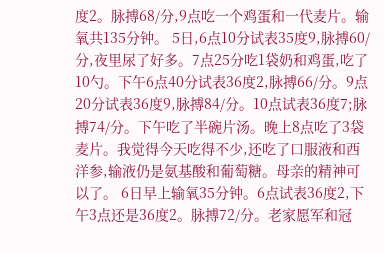度2。脉搏68/分,9点吃一个鸡蛋和一代麦片。输氧共135分钟。 5日,6点10分试表35度9,脉搏60/分,夜里尿了好多。7点25分吃1袋奶和鸡蛋,吃了10勺。下午6点40分试表36度2,脉搏66/分。9点20分试表36度9,脉搏84/分。10点试表36度7;脉搏74/分。下午吃了半碗片汤。晚上8点吃了3袋麦片。我觉得今天吃得不少,还吃了口服液和西洋参,输液仍是氨基酸和葡萄糖。母亲的精神可以了。 6日早上输氧35分钟。6点试表36度2,下午3点还是36度2。脉搏72/分。老家愿军和冠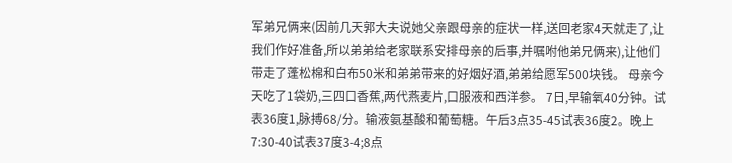军弟兄俩来(因前几天郭大夫说她父亲跟母亲的症状一样,送回老家4天就走了,让我们作好准备,所以弟弟给老家联系安排母亲的后事,并嘱咐他弟兄俩来),让他们带走了蓬松棉和白布50米和弟弟带来的好烟好酒,弟弟给愿军500块钱。 母亲今天吃了1袋奶,三四口香蕉,两代燕麦片,口服液和西洋参。 7日,早输氧40分钟。试表36度1,脉搏68/分。输液氨基酸和葡萄糖。午后3点35-45试表36度2。晚上7:30-40试表37度3-4;8点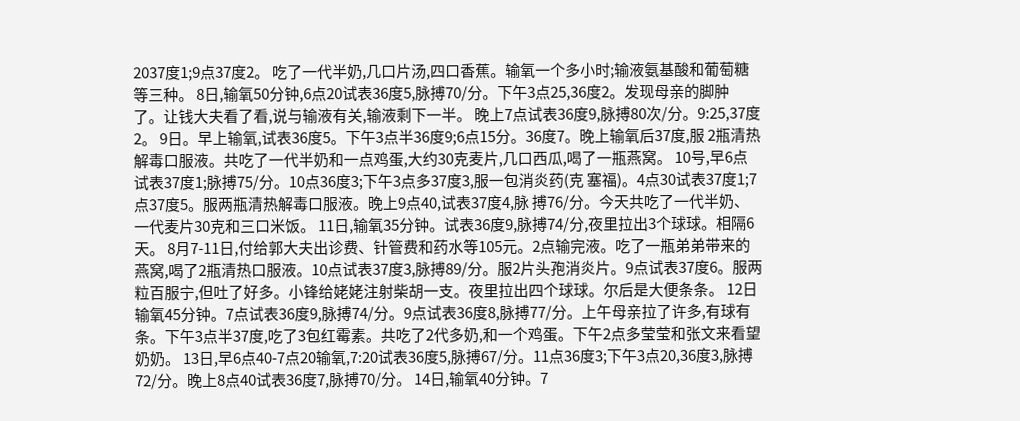2037度1;9点37度2。 吃了一代半奶,几口片汤,四口香蕉。输氧一个多小时;输液氨基酸和葡萄糖等三种。 8日,输氧50分钟,6点20试表36度5,脉搏70/分。下午3点25,36度2。发现母亲的脚肿 了。让钱大夫看了看,说与输液有关,输液剩下一半。 晚上7点试表36度9,脉搏80次/分。9:25,37度2。 9日。早上输氧,试表36度5。下午3点半36度9;6点15分。36度7。晚上输氧后37度,服 2瓶清热解毒口服液。共吃了一代半奶和一点鸡蛋,大约30克麦片,几口西瓜,喝了一瓶燕窝。 10号,早6点试表37度1;脉搏75/分。10点36度3;下午3点多37度3,服一包消炎药(克 塞福)。4点30试表37度1;7点37度5。服两瓶清热解毒口服液。晚上9点40,试表37度4,脉 搏76/分。今天共吃了一代半奶、一代麦片30克和三口米饭。 11日,输氧35分钟。试表36度9,脉搏74/分,夜里拉出3个球球。相隔6天。 8月7-11日,付给郭大夫出诊费、针管费和药水等105元。2点输完液。吃了一瓶弟弟带来的燕窝,喝了2瓶清热口服液。10点试表37度3,脉搏89/分。服2片头孢消炎片。9点试表37度6。服两粒百服宁,但吐了好多。小锋给姥姥注射柴胡一支。夜里拉出四个球球。尔后是大便条条。 12日输氧45分钟。7点试表36度9,脉搏74/分。9点试表36度8,脉搏77/分。上午母亲拉了许多,有球有条。下午3点半37度,吃了3包红霉素。共吃了2代多奶,和一个鸡蛋。下午2点多莹莹和张文来看望奶奶。 13日,早6点40-7点20输氧,7:20试表36度5,脉搏67/分。11点36度3;下午3点20,36度3,脉搏72/分。晚上8点40试表36度7,脉搏70/分。 14日,输氧40分钟。7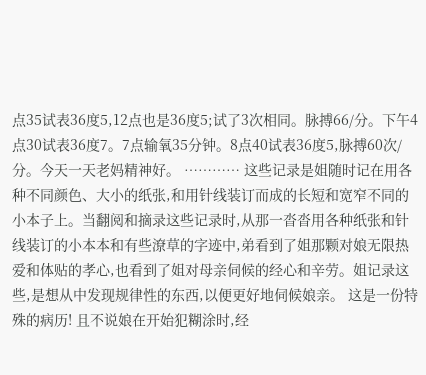点35试表36度5,12点也是36度5;试了3次相同。脉搏66/分。下午4点30试表36度7。7点输氧35分钟。8点40试表36度5,脉搏60次/分。今天一天老妈精神好。 ………… 这些记录是姐随时记在用各种不同颜色、大小的纸张,和用针线装订而成的长短和宽窄不同的小本子上。当翻阅和摘录这些记录时,从那一沓沓用各种纸张和针线装订的小本本和有些潦草的字迹中,弟看到了姐那颗对娘无限热爱和体贴的孝心,也看到了姐对母亲伺候的经心和辛劳。姐记录这些,是想从中发现规律性的东西,以便更好地伺候娘亲。 这是一份特殊的病历! 且不说娘在开始犯糊涂时,经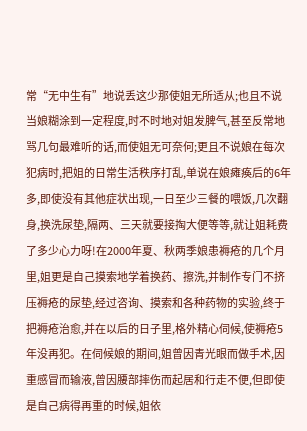常“无中生有”地说丢这少那使姐无所适从;也且不说当娘糊涂到一定程度,时不时地对姐发脾气,甚至反常地骂几句最难听的话,而使姐无可奈何;更且不说娘在每次犯病时,把姐的日常生活秩序打乱,单说在娘瘫痪后的6年多,即使没有其他症状出现,一日至少三餐的喂饭,几次翻身,换洗尿垫,隔两、三天就要接掏大便等等,就让姐耗费了多少心力呀!在2000年夏、秋两季娘患褥疮的几个月里,姐更是自己摸索地学着换药、擦洗,并制作专门不挤压褥疮的尿垫,经过咨询、摸索和各种药物的实验,终于把褥疮治愈,并在以后的日子里,格外精心伺候,使褥疮5年没再犯。在伺候娘的期间,姐曾因青光眼而做手术,因重感冒而输液,曾因腰部摔伤而起居和行走不便,但即使是自己病得再重的时候,姐依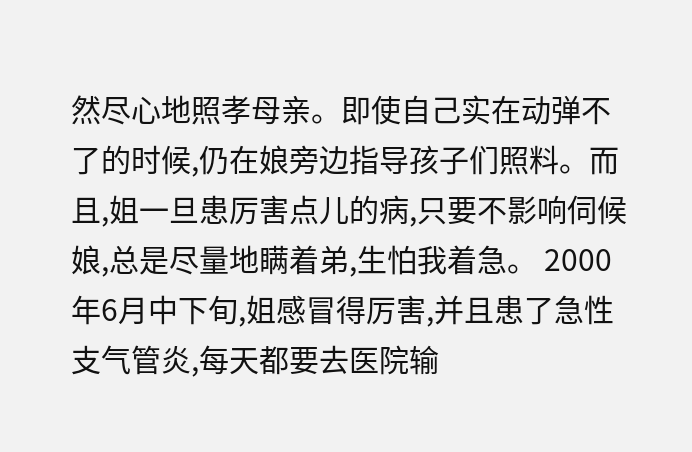然尽心地照孝母亲。即使自己实在动弹不了的时候,仍在娘旁边指导孩子们照料。而且,姐一旦患厉害点儿的病,只要不影响伺候娘,总是尽量地瞒着弟,生怕我着急。 2000年6月中下旬,姐感冒得厉害,并且患了急性支气管炎,每天都要去医院输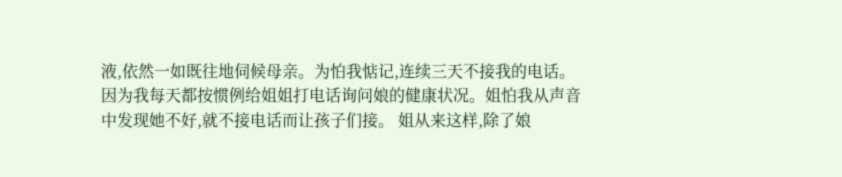液,依然一如既往地伺候母亲。为怕我惦记,连续三天不接我的电话。因为我每天都按惯例给姐姐打电话询问娘的健康状况。姐怕我从声音中发现她不好,就不接电话而让孩子们接。 姐从来这样,除了娘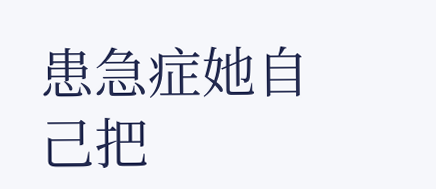患急症她自己把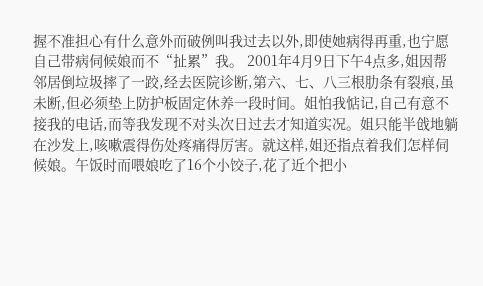握不准担心有什么意外而破例叫我过去以外,即使她病得再重,也宁愿自己带病伺候娘而不“扯累”我。 2001年4月9日下午4点多,姐因帮邻居倒垃圾摔了一跤,经去医院诊断,第六、七、八三根肋条有裂痕,虽未断,但必须垫上防护板固定休养一段时间。姐怕我惦记,自己有意不接我的电话,而等我发现不对头次日过去才知道实况。姐只能半戗地躺在沙发上,咳嗽震得伤处疼痛得厉害。就这样,姐还指点着我们怎样伺候娘。午饭时而喂娘吃了16个小饺子,花了近个把小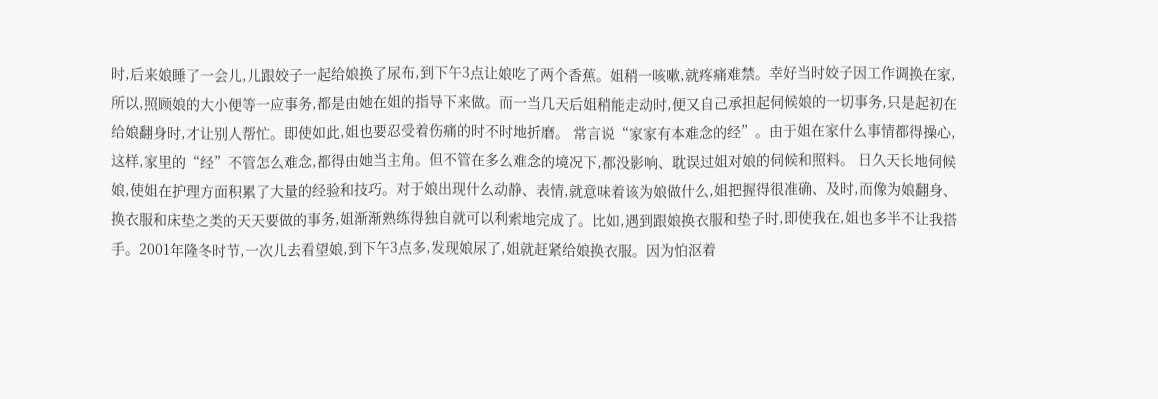时,后来娘睡了一会儿,儿跟姣子一起给娘换了尿布,到下午3点让娘吃了两个香蕉。姐稍一咳嗽,就疼痛难禁。幸好当时姣子因工作调换在家,所以,照顾娘的大小便等一应事务,都是由她在姐的指导下来做。而一当几天后姐稍能走动时,便又自己承担起伺候娘的一切事务,只是起初在给娘翻身时,才让别人帮忙。即使如此,姐也要忍受着伤痛的时不时地折磨。 常言说“家家有本难念的经”。由于姐在家什么事情都得操心,这样,家里的“经”不管怎么难念,都得由她当主角。但不管在多么难念的境况下,都没影响、耽误过姐对娘的伺候和照料。 日久天长地伺候娘,使姐在护理方面积累了大量的经验和技巧。对于娘出现什么动静、表情,就意味着该为娘做什么,姐把握得很准确、及时,而像为娘翻身、换衣服和床垫之类的天天要做的事务,姐渐渐熟练得独自就可以利索地完成了。比如,遇到跟娘换衣服和垫子时,即使我在,姐也多半不让我搭手。2001年隆冬时节,一次儿去看望娘,到下午3点多,发现娘尿了,姐就赶紧给娘换衣服。因为怕沤着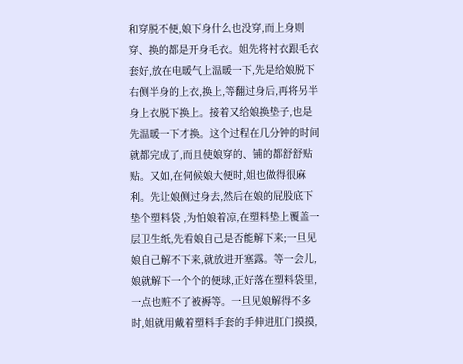和穿脱不便,娘下身什么也没穿,而上身则穿、换的都是开身毛衣。姐先将衬衣跟毛衣套好,放在电暖气上温暖一下,先是给娘脱下右侧半身的上衣,换上,等翻过身后,再将另半身上衣脱下换上。接着又给娘换垫子,也是先温暖一下才换。这个过程在几分钟的时间就都完成了,而且使娘穿的、铺的都舒舒贴贴。又如,在伺候娘大便时,姐也做得很麻利。先让娘侧过身去,然后在娘的屁股底下垫个塑料袋 ,为怕娘着凉,在塑料垫上覆盖一层卫生纸,先看娘自己是否能解下来;一旦见娘自己解不下来,就放进开塞露。等一会儿,娘就解下一个个的便球,正好落在塑料袋里,一点也赃不了被褥等。一旦见娘解得不多时,姐就用戴着塑料手套的手伸进肛门摸摸,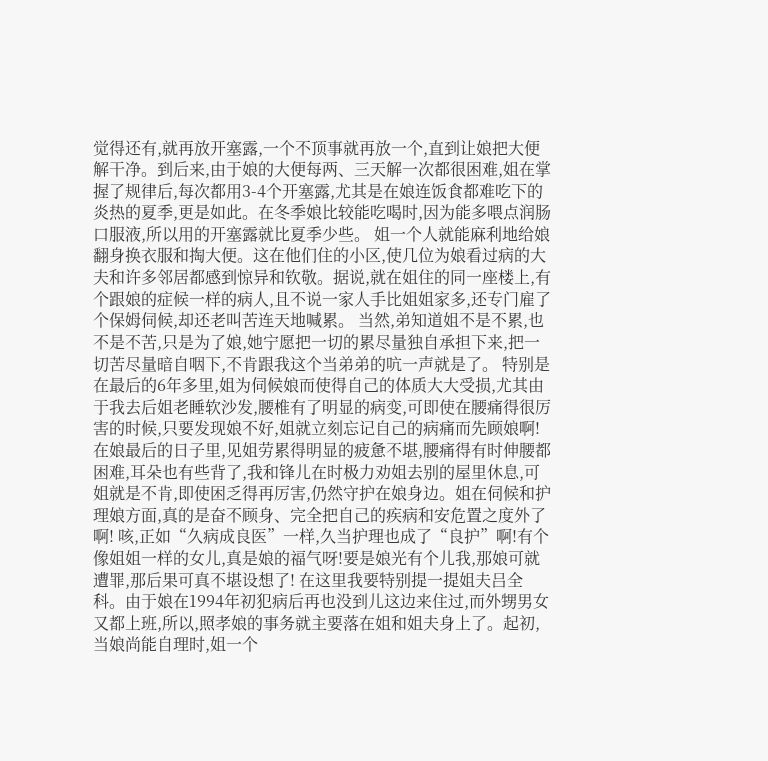觉得还有,就再放开塞露,一个不顶事就再放一个,直到让娘把大便解干净。到后来,由于娘的大便每两、三天解一次都很困难,姐在掌握了规律后,每次都用3-4个开塞露,尤其是在娘连饭食都难吃下的炎热的夏季,更是如此。在冬季娘比较能吃喝时,因为能多喂点润肠口服液,所以用的开塞露就比夏季少些。 姐一个人就能麻利地给娘翻身换衣服和掏大便。这在他们住的小区,使几位为娘看过病的大夫和许多邻居都感到惊异和钦敬。据说,就在姐住的同一座楼上,有个跟娘的症候一样的病人,且不说一家人手比姐姐家多,还专门雇了个保姆伺候,却还老叫苦连天地喊累。 当然,弟知道姐不是不累,也不是不苦,只是为了娘,她宁愿把一切的累尽量独自承担下来,把一切苦尽量暗自咽下,不肯跟我这个当弟弟的吭一声就是了。 特别是在最后的6年多里,姐为伺候娘而使得自己的体质大大受损,尤其由于我去后姐老睡软沙发,腰椎有了明显的病变,可即使在腰痛得很厉害的时候,只要发现娘不好,姐就立刻忘记自己的病痛而先顾娘啊!在娘最后的日子里,见姐劳累得明显的疲惫不堪,腰痛得有时伸腰都困难,耳朵也有些背了,我和锋儿在时极力劝姐去别的屋里休息,可姐就是不肯,即使困乏得再厉害,仍然守护在娘身边。姐在伺候和护理娘方面,真的是奋不顾身、完全把自己的疾病和安危置之度外了啊! 咳,正如“久病成良医”一样,久当护理也成了“良护”啊!有个像姐姐一样的女儿,真是娘的福气呀!要是娘光有个儿我,那娘可就遭罪,那后果可真不堪设想了! 在这里我要特别提一提姐夫吕全科。由于娘在1994年初犯病后再也没到儿这边来住过,而外甥男女又都上班,所以,照孝娘的事务就主要落在姐和姐夫身上了。起初,当娘尚能自理时,姐一个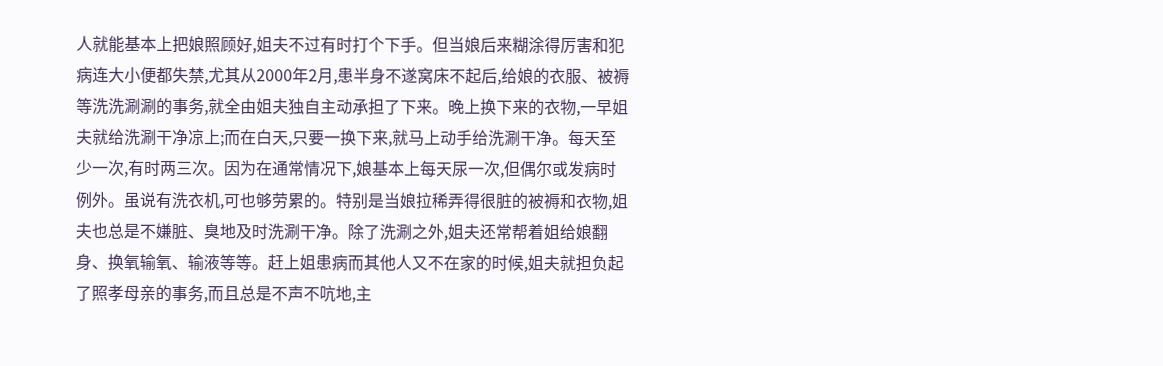人就能基本上把娘照顾好,姐夫不过有时打个下手。但当娘后来糊涂得厉害和犯病连大小便都失禁,尤其从2000年2月,患半身不遂窝床不起后,给娘的衣服、被褥等洗洗涮涮的事务,就全由姐夫独自主动承担了下来。晚上换下来的衣物,一早姐夫就给洗涮干净凉上;而在白天,只要一换下来,就马上动手给洗涮干净。每天至少一次,有时两三次。因为在通常情况下,娘基本上每天尿一次,但偶尔或发病时例外。虽说有洗衣机,可也够劳累的。特别是当娘拉稀弄得很脏的被褥和衣物,姐夫也总是不嫌脏、臭地及时洗涮干净。除了洗涮之外,姐夫还常帮着姐给娘翻身、换氧输氧、输液等等。赶上姐患病而其他人又不在家的时候,姐夫就担负起了照孝母亲的事务,而且总是不声不吭地,主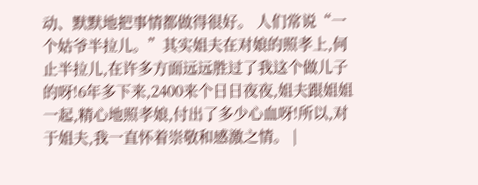动、默默地把事情都做得很好。 人们常说“一个姑爷半拉儿。”其实姐夫在对娘的照孝上,何止半拉儿,在许多方面远远胜过了我这个做儿子的呀!6年多下来,2400来个日日夜夜,姐夫跟姐姐一起,精心地照孝娘,付出了多少心血呀!所以,对于姐夫,我一直怀着崇敬和感激之情。 |